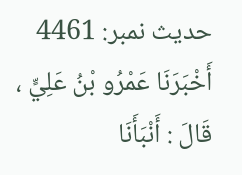حدیث نمبر: 4461
أَخْبَرَنَا عَمْرُو بْنُ عَلِيٍّ ، قَالَ : أَنْبَأَنَا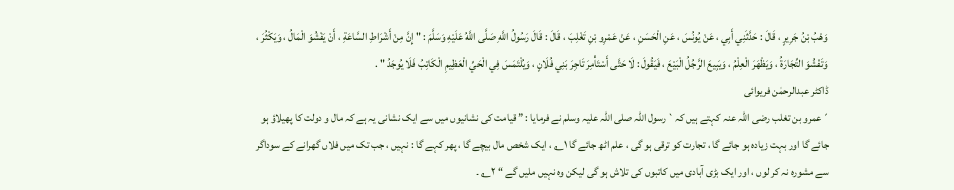وَهْبُ بْنُ جَرِيرٍ ، قَالَ : حَدَّثَنِي أَبِي ، عَنْ يُونُسَ ، عَنِ الْحَسَنِ ، عَنْ عَمْرِو بْنِ تَغْلِبَ ، قَالَ : قَالَ رَسُولُ اللَّهِ صَلَّى اللَّهُ عَلَيْهِ وَسَلَّمَ : " إِنَّ مِنْ أَشْرَاطِ السَّاعَةِ ، أَنْ يَفْشُوَ الْمَالُ ، وَيَكْثُرَ ، وَتَفْشُوَ التِّجَارَةُ ، وَيَظْهَرَ الْعِلْمُ ، وَيَبِيعَ الرَّجُلُ الْبَيْعَ ، فَيَقُولَ : لَا حَتَّى أَسْتَأْمِرَ تَاجِرَ بَنِي فُلَانٍ ، وَيُلْتَمَسَ فِي الْحَيِّ الْعَظِيمِ الْكَاتِبُ فَلَا يُوجَدُ " .
ڈاکٹر عبدالرحمٰن فریوائی
´عمرو بن تغلب رضی اللہ عنہ کہتے ہیں کہ` رسول اللہ صلی اللہ علیہ وسلم نے فرمایا : ” قیامت کی نشانیوں میں سے ایک نشانی یہ ہے کہ مال و دولت کا پھیلاؤ ہو جائے گا اور بہت زیادہ ہو جائے گا ، تجارت کو ترقی ہو گی ، علم اٹھ جائے گا ۱؎ ، ایک شخص مال بیچے گا ، پھر کہے گا : نہیں ، جب تک میں فلاں گھرانے کے سوداگر سے مشورہ نہ کر لوں ، اور ایک بڑی آبادی میں کاتبوں کی تلاش ہو گی لیکن وہ نہیں ملیں گے “ ۲؎ ۔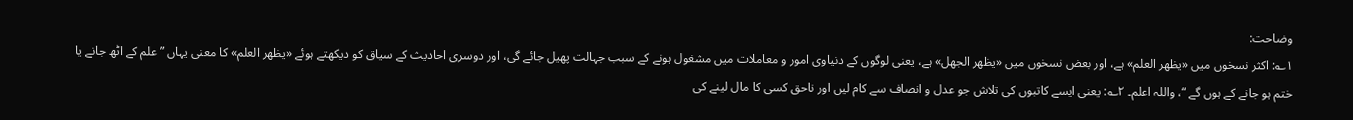وضاحت:
۱؎: اکثر نسخوں میں «يظهر العلم» ہے، اور بعض نسخوں میں «يظهر الجهل» ہے، یعنی لوگوں کے دنیاوی امور و معاملات میں مشغول ہونے کے سبب جہالت پھیل جائے گی، اور دوسری احادیث کے سیاق کو دیکھتے ہوئے «يظهر العلم» کا معنی یہاں ” علم کے اٹھ جانے یا ختم ہو جانے کے ہوں گے “، واللہ اعلم۔ ۲؎: یعنی ایسے کاتبوں کی تلاش جو عدل و انصاف سے کام لیں اور ناحق کسی کا مال لینے کی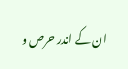ان کے اندر حرص و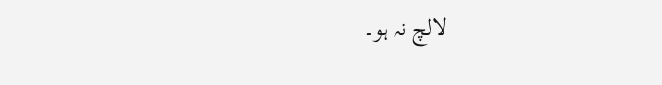لالچ نہ ہو۔